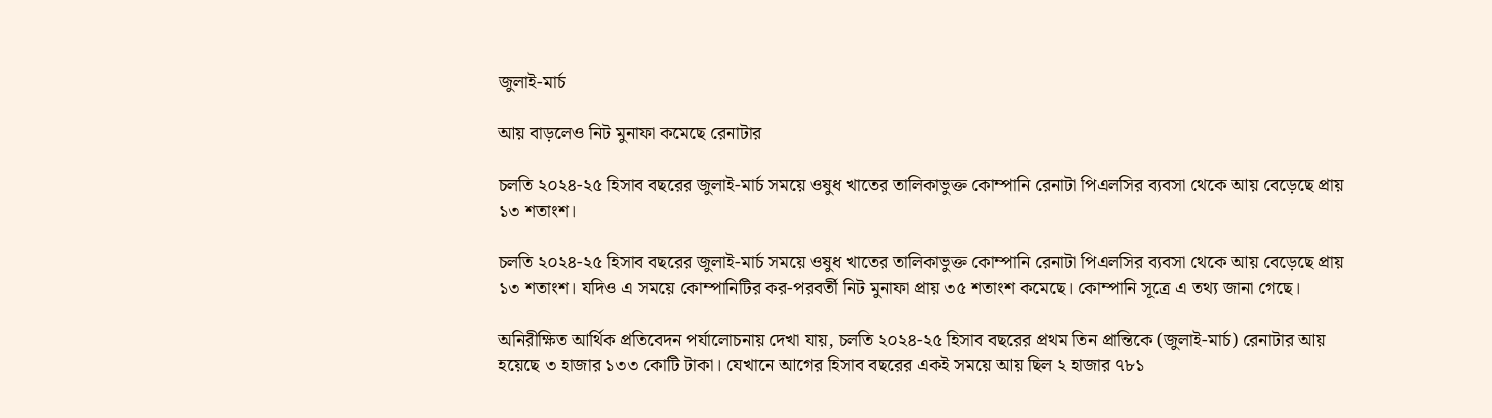জুলাই-মার্চ

আয় বাড়লেও নিট মুনাফা কমেছে রেনাটার

চলতি ২০২৪-২৫ হিসাব বছরের জুলাই-মার্চ সময়ে ওষুধ খাতের তালিকাভুক্ত কোম্পানি রেনাটা পিএলসির ব্যবসা থেকে আয় বেড়েছে প্রায় ১৩ শতাংশ।

চলতি ২০২৪-২৫ হিসাব বছরের জুলাই-মার্চ সময়ে ওষুধ খাতের তালিকাভুক্ত কোম্পানি রেনাটা পিএলসির ব্যবসা থেকে আয় বেড়েছে প্রায় ১৩ শতাংশ। যদিও এ সময়ে কোম্পানিটির কর-পরবর্তী নিট মুনাফা প্রায় ৩৫ শতাংশ কমেছে। কোম্পানি সূত্রে এ তথ্য জানা গেছে।

অনিরীক্ষিত আর্থিক প্রতিবেদন পর্যালোচনায় দেখা যায়, চলতি ২০২৪-২৫ হিসাব বছরের প্রথম তিন প্রান্তিকে (জুলাই-মার্চ) রেনাটার আয় হয়েছে ৩ হাজার ১৩৩ কোটি টাকা। যেখানে আগের হিসাব বছরের একই সময়ে আয় ছিল ২ হাজার ৭৮১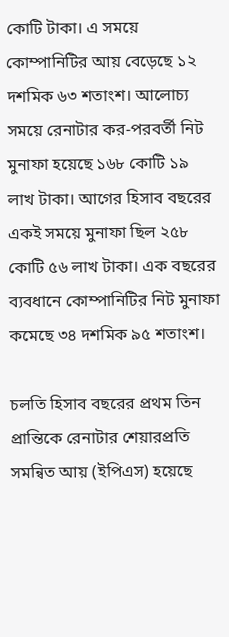কোটি টাকা। এ সময়ে কোম্পানিটির আয় বেড়েছে ১২ দশমিক ৬৩ শতাংশ। আলোচ্য সময়ে রেনাটার কর-পরবর্তী নিট মুনাফা হয়েছে ১৬৮ কোটি ১৯ লাখ টাকা। আগের হিসাব বছরের একই সময়ে মুনাফা ছিল ২৫৮ কোটি ৫৬ লাখ টাকা। এক বছরের ব্যবধানে কোম্পানিটির নিট মুনাফা কমেছে ৩৪ দশমিক ৯৫ শতাংশ।

চলতি হিসাব বছরের প্রথম তিন প্রান্তিকে রেনাটার শেয়ারপ্রতি সমন্বিত আয় (ইপিএস) হয়েছে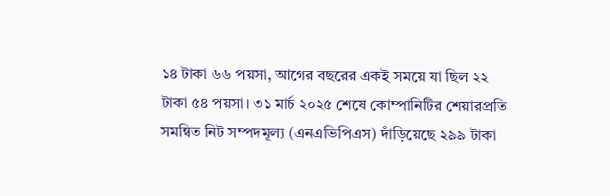১৪ টাকা ৬৬ পয়সা, আগের বছরের একই সময়ে যা ছিল ২২ টাকা ৫৪ পয়সা। ৩১ মার্চ ২০২৫ শেষে কোম্পানিটির শেয়ারপ্রতি সমন্বিত নিট সম্পদমূল্য (এনএভিপিএস) দাঁড়িয়েছে ২৯৯ টাকা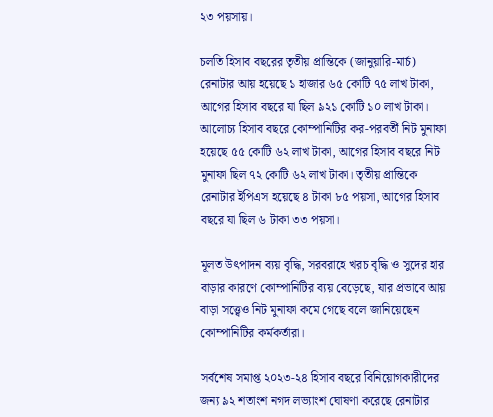২৩ পয়সায়।

চলতি হিসাব বছরের তৃতীয় প্রান্তিকে (জানুয়ারি-মার্চ) রেনাটার আয় হয়েছে ১ হাজার ৬৫ কোটি ৭৫ লাখ টাকা, আগের হিসাব বছরে যা ছিল ৯২১ কোটি ১০ লাখ টাকা। আলোচ্য হিসাব বছরে কোম্পানিটির কর-পরবর্তী নিট মুনাফা হয়েছে ৫৫ কোটি ৬২ লাখ টাকা, আগের হিসাব বছরে নিট মুনাফা ছিল ৭২ কোটি ৬২ লাখ টাকা। তৃতীয় প্রান্তিকে রেনাটার ইপিএস হয়েছে ৪ টাকা ৮৫ পয়সা, আগের হিসাব বছরে যা ছিল ৬ টাকা ৩৩ পয়সা।

মূলত উৎপাদন ব্যয় বৃদ্ধি, সরবরাহে খরচ বৃদ্ধি ও সুদের হার বাড়ার কারণে কোম্পানিটির ব্যয় বেড়েছে, যার প্রভাবে আয় বাড়া সত্ত্বেও নিট মুনাফা কমে গেছে বলে জানিয়েছেন কোম্পানিটির কর্মকর্তারা।

সর্বশেষ সমাপ্ত ২০২৩-২৪ হিসাব বছরে বিনিয়োগকারীদের জন্য ৯২ শতাংশ নগদ লভ্যাংশ ঘোষণা করেছে রেনাটার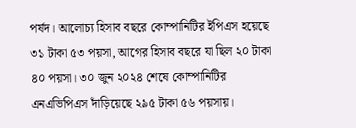পর্ষদ। আলোচ্য হিসাব বছরে কোম্পানিটির ইপিএস হয়েছে ৩১ টাকা ৫৩ পয়সা, আগের হিসাব বছরে যা ছিল ২০ টাকা ৪০ পয়সা। ৩০ জুন ২০২৪ শেষে কোম্পানিটির এনএভিপিএস দাঁড়িয়েছে ২৯৫ টাকা ৫৬ পয়সায়।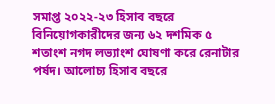সমাপ্ত ২০২২-২৩ হিসাব বছরে বিনিয়োগকারীদের জন্য ৬২ দশমিক ৫ শতাংশ নগদ লভ্যাংশ ঘোষণা করে রেনাটার পর্ষদ। আলোচ্য হিসাব বছরে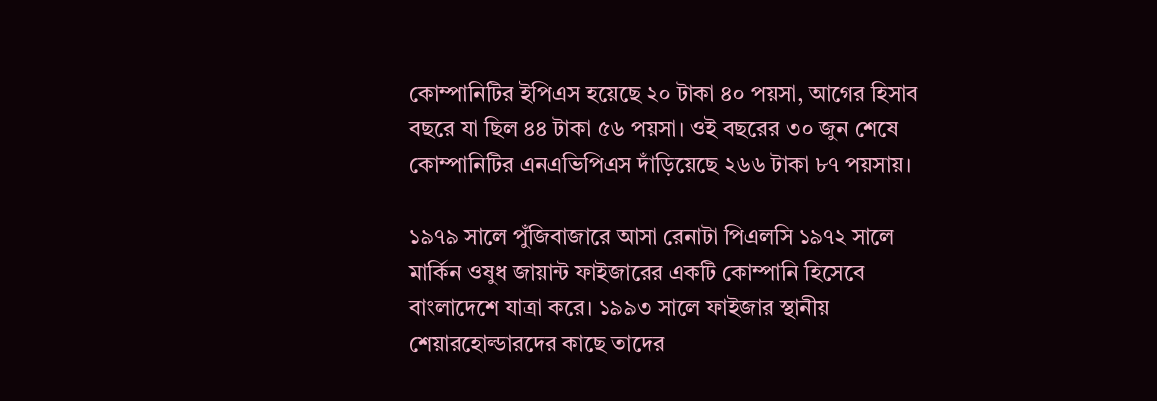কোম্পানিটির ইপিএস হয়েছে ২০ টাকা ৪০ পয়সা, আগের হিসাব বছরে যা ছিল ৪৪ টাকা ৫৬ পয়সা। ওই বছরের ৩০ জুন শেষে কোম্পানিটির এনএভিপিএস দাঁড়িয়েছে ২৬৬ টাকা ৮৭ পয়সায়।

১৯৭৯ সালে পুঁজিবাজারে আসা রেনাটা পিএলসি ১৯৭২ সালে মার্কিন ওষুধ জায়ান্ট ফাইজারের একটি কোম্পানি হিসেবে বাংলাদেশে যাত্রা করে। ১৯৯৩ সালে ফাইজার স্থানীয় শেয়ারহোল্ডারদের কাছে তাদের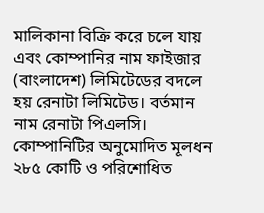মালিকানা বিক্রি করে চলে যায় এবং কোম্পানির নাম ফাইজার (বাংলাদেশ) লিমিটেডের বদলে হয় রেনাটা লিমিটেড। বর্তমান নাম রেনাটা পিএলসি। কোম্পানিটির অনুমোদিত মূলধন ২৮৫ কোটি ও পরিশোধিত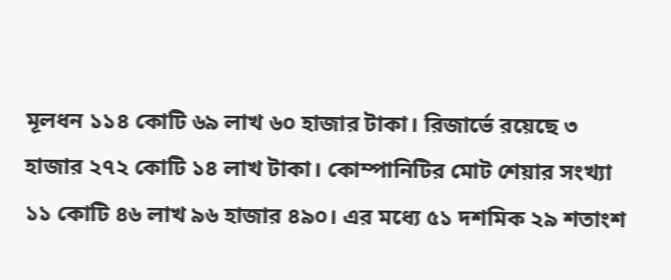মূলধন ১১৪ কোটি ৬৯ লাখ ৬০ হাজার টাকা। রিজার্ভে রয়েছে ৩ হাজার ২৭২ কোটি ১৪ লাখ টাকা। কোম্পানিটির মোট শেয়ার সংখ্যা ১১ কোটি ৪৬ লাখ ৯৬ হাজার ৪৯০। এর মধ্যে ৫১ দশমিক ২৯ শতাংশ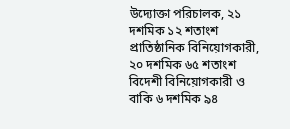উদ্যোক্তা পরিচালক, ২১ দশমিক ১২ শতাংশ প্রাতিষ্ঠানিক বিনিয়োগকারী, ২০ দশমিক ৬৫ শতাংশ বিদেশী বিনিয়োগকারী ও বাকি ৬ দশমিক ৯৪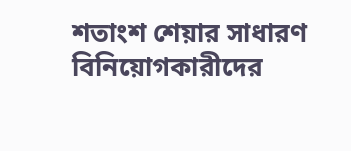শতাংশ শেয়ার সাধারণ বিনিয়োগকারীদের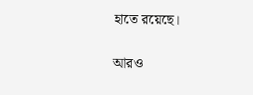হাতে রয়েছে।

আরও